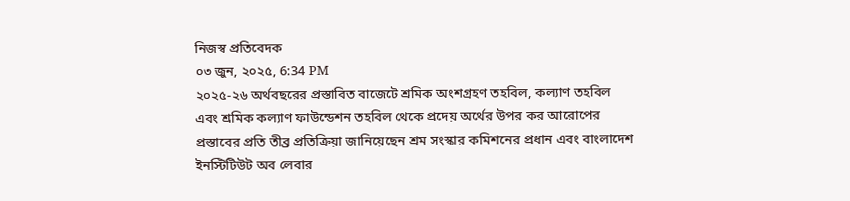নিজস্ব প্রতিবেদক
০৩ জুন, ২০২৫, 6:34 PM
২০২৫-২৬ অর্থবছরের প্রস্তাবিত বাজেটে শ্রমিক অংশগ্রহণ তহবিল, কল্যাণ তহবিল এবং শ্রমিক কল্যাণ ফাউন্ডেশন তহবিল থেকে প্রদেয় অর্থের উপর কর আরোপের প্রস্তাবের প্রতি তীব্র প্রতিক্রিয়া জানিয়েছেন শ্রম সংস্কার কমিশনের প্রধান এবং বাংলাদেশ ইনস্টিটিউট অব লেবার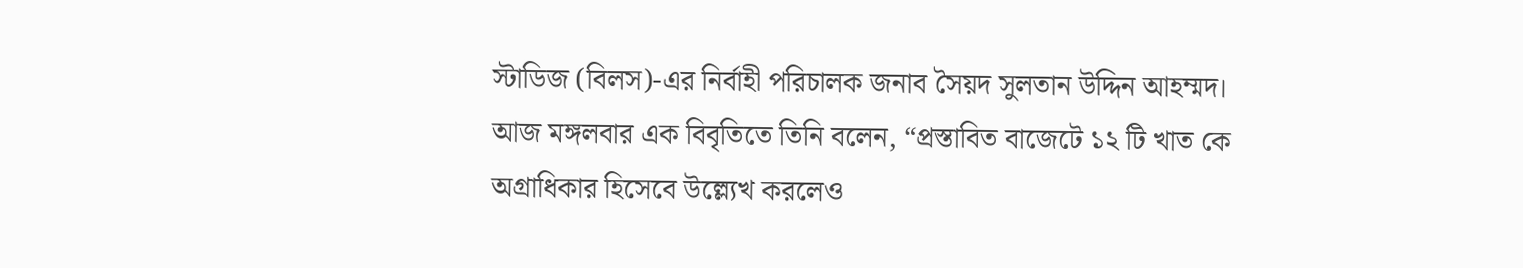স্টাডিজ (বিলস)-এর নির্বাহী পরিচালক জনাব সৈয়দ সুলতান উদ্দিন আহম্মদ।
আজ মঙ্গলবার এক বিবৃতিতে তিনি বলেন, “প্রস্তাবিত বাজেটে ১২ টি খাত কে অগ্রাধিকার হিসেবে উল্ল্যেখ করলেও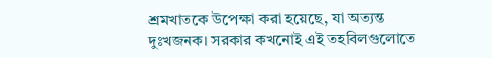শ্রমখাতকে উপেক্ষা করা হয়েছে, যা অত্যন্ত দুঃখজনক। সরকার কখনোই এই তহবিলগুলোতে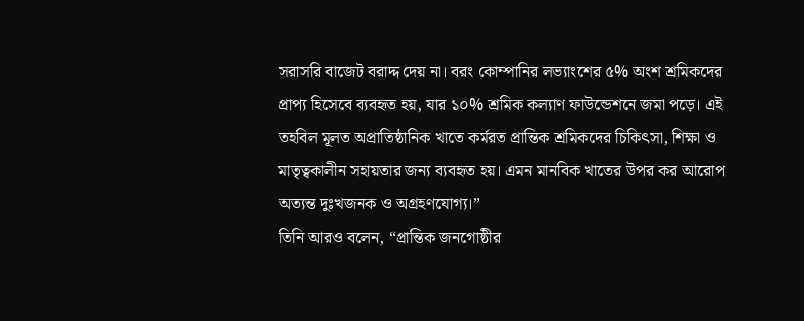সরাসরি বাজেট বরাদ্দ দেয় না। বরং কোম্পানির লভ্যাংশের ৫% অংশ শ্রমিকদের প্রাপ্য হিসেবে ব্যবহৃত হয়, যার ১০% শ্রমিক কল্যাণ ফাউন্ডেশনে জমা পড়ে। এই তহবিল মূলত অপ্রাতিষ্ঠানিক খাতে কর্মরত প্রান্তিক শ্রমিকদের চিকিৎসা, শিক্ষা ও মাতৃত্বকালীন সহায়তার জন্য ব্যবহৃত হয়। এমন মানবিক খাতের উপর কর আরোপ অত্যন্ত দুঃখজনক ও অগ্রহণযোগ্য।”
তিনি আরও বলেন, “প্রান্তিক জনগোষ্ঠীর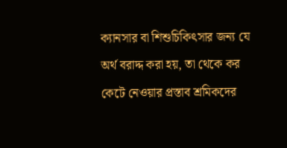ক্যানসার বা শিশুচিকিৎসার জন্য যে অর্থ বরাদ্দ করা হয়, তা থেকে কর কেটে নেওয়ার প্রস্তাব শ্রমিকদের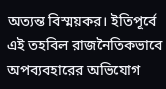অত্যন্ত বিস্ময়কর। ইতিপূর্বে এই তহবিল রাজনৈতিকভাবে অপব্যবহারের অভিযোগ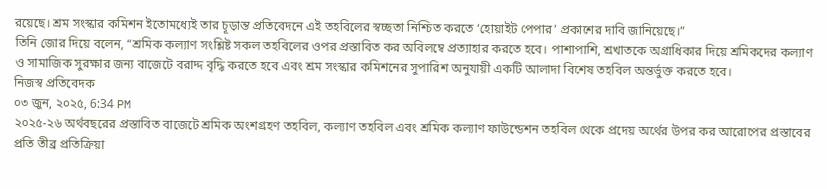রয়েছে। শ্রম সংস্কার কমিশন ইতোমধ্যেই তার চূড়ান্ত প্রতিবেদনে এই তহবিলের স্বচ্ছতা নিশ্চিত করতে ‘হোয়াইট পেপার’ প্রকাশের দাবি জানিয়েছে।”
তিনি জোর দিয়ে বলেন, “শ্রমিক কল্যাণ সংশ্লিষ্ট সকল তহবিলের ওপর প্রস্তাবিত কর অবিলম্বে প্রত্যাহার করতে হবে। পাশাপাশি, শ্রখাতকে অগ্রাধিকার দিয়ে শ্রমিকদের কল্যাণ ও সামাজিক সুরক্ষার জন্য বাজেটে বরাদ্দ বৃদ্ধি করতে হবে এবং শ্রম সংস্কার কমিশনের সুপারিশ অনুযায়ী একটি আলাদা বিশেষ তহবিল অন্তর্ভুক্ত করতে হবে।
নিজস্ব প্রতিবেদক
০৩ জুন, ২০২৫, 6:34 PM
২০২৫-২৬ অর্থবছরের প্রস্তাবিত বাজেটে শ্রমিক অংশগ্রহণ তহবিল, কল্যাণ তহবিল এবং শ্রমিক কল্যাণ ফাউন্ডেশন তহবিল থেকে প্রদেয় অর্থের উপর কর আরোপের প্রস্তাবের প্রতি তীব্র প্রতিক্রিয়া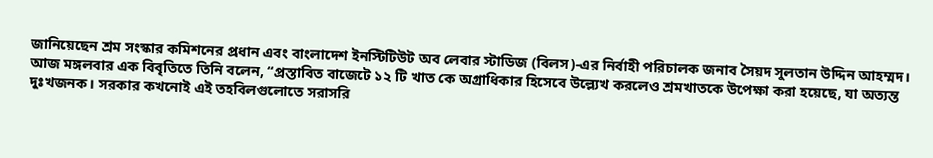জানিয়েছেন শ্রম সংস্কার কমিশনের প্রধান এবং বাংলাদেশ ইনস্টিটিউট অব লেবার স্টাডিজ (বিলস)-এর নির্বাহী পরিচালক জনাব সৈয়দ সুলতান উদ্দিন আহম্মদ।
আজ মঙ্গলবার এক বিবৃতিতে তিনি বলেন, “প্রস্তাবিত বাজেটে ১২ টি খাত কে অগ্রাধিকার হিসেবে উল্ল্যেখ করলেও শ্রমখাতকে উপেক্ষা করা হয়েছে, যা অত্যন্ত দুঃখজনক। সরকার কখনোই এই তহবিলগুলোতে সরাসরি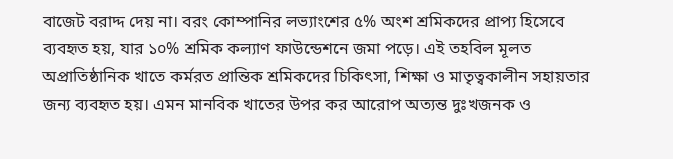বাজেট বরাদ্দ দেয় না। বরং কোম্পানির লভ্যাংশের ৫% অংশ শ্রমিকদের প্রাপ্য হিসেবে ব্যবহৃত হয়, যার ১০% শ্রমিক কল্যাণ ফাউন্ডেশনে জমা পড়ে। এই তহবিল মূলত অপ্রাতিষ্ঠানিক খাতে কর্মরত প্রান্তিক শ্রমিকদের চিকিৎসা, শিক্ষা ও মাতৃত্বকালীন সহায়তার জন্য ব্যবহৃত হয়। এমন মানবিক খাতের উপর কর আরোপ অত্যন্ত দুঃখজনক ও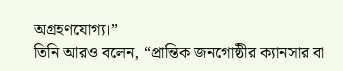অগ্রহণযোগ্য।”
তিনি আরও বলেন, “প্রান্তিক জনগোষ্ঠীর ক্যানসার বা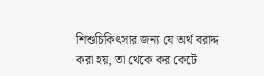শিশুচিকিৎসার জন্য যে অর্থ বরাদ্দ করা হয়, তা থেকে কর কেটে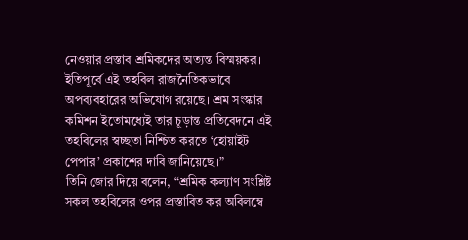নেওয়ার প্রস্তাব শ্রমিকদের অত্যন্ত বিস্ময়কর। ইতিপূর্বে এই তহবিল রাজনৈতিকভাবে অপব্যবহারের অভিযোগ রয়েছে। শ্রম সংস্কার কমিশন ইতোমধ্যেই তার চূড়ান্ত প্রতিবেদনে এই তহবিলের স্বচ্ছতা নিশ্চিত করতে ‘হোয়াইট পেপার’ প্রকাশের দাবি জানিয়েছে।”
তিনি জোর দিয়ে বলেন, “শ্রমিক কল্যাণ সংশ্লিষ্ট সকল তহবিলের ওপর প্রস্তাবিত কর অবিলম্বে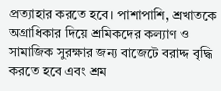প্রত্যাহার করতে হবে। পাশাপাশি, শ্রখাতকে অগ্রাধিকার দিয়ে শ্রমিকদের কল্যাণ ও সামাজিক সুরক্ষার জন্য বাজেটে বরাদ্দ বৃদ্ধি করতে হবে এবং শ্রম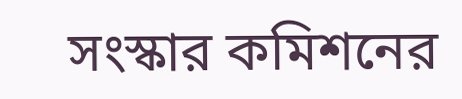সংস্কার কমিশনের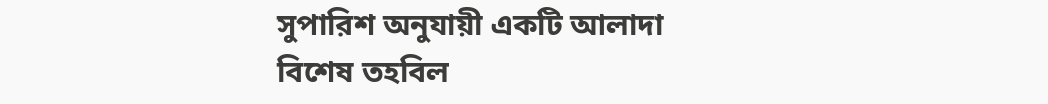সুপারিশ অনুযায়ী একটি আলাদা বিশেষ তহবিল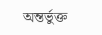অন্তর্ভুক্ত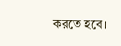করতে হবে।